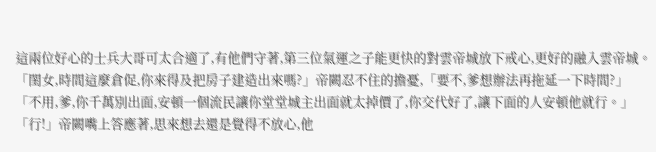這兩位好心的士兵大哥可太合適了,有他們守著,第三位氣運之子能更快的對雲帝城放下戒心,更好的融入雲帝城。
「閨女,時間這麼倉促,你來得及把房子建造出來嗎?」帝闕忍不住的擔憂,「要不,爹想辦法再拖延一下時間?」
「不用,爹,你千萬別出面,安頓一個流民讓你堂堂城主出面就太掉價了,你交代好了,讓下面的人安頓他就行。」
「行!」帝闕嘴上答應著,思來想去還是覺得不放心,他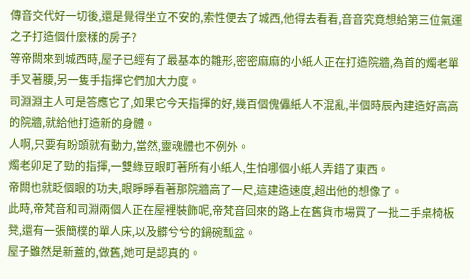傳音交代好一切後,還是覺得坐立不安的,索性便去了城西,他得去看看,音音究竟想給第三位氣運之子打造個什麼樣的房子?
等帝闕來到城西時,屋子已經有了最基本的雛形,密密麻麻的小紙人正在打造院牆,為首的燭老單手叉著腰,另一隻手指揮它們加大力度。
司淵淵主人可是答應它了,如果它今天指揮的好,幾百個傀儡紙人不混亂,半個時辰內建造好高高的院牆,就給他打造新的身體。
人啊,只要有盼頭就有動力,當然,靈魂體也不例外。
燭老卯足了勁的指揮,一雙綠豆眼盯著所有小紙人,生怕哪個小紙人弄錯了東西。
帝闕也就眨個眼的功夫,眼睜睜看著那院牆高了一尺,這建造速度,超出他的想像了。
此時,帝梵音和司淵兩個人正在屋裡裝飾呢,帝梵音回來的路上在舊貨市場買了一批二手桌椅板凳,還有一張簡樸的單人床,以及髒兮兮的鍋碗瓢盆。
屋子雖然是新蓋的,做舊,她可是認真的。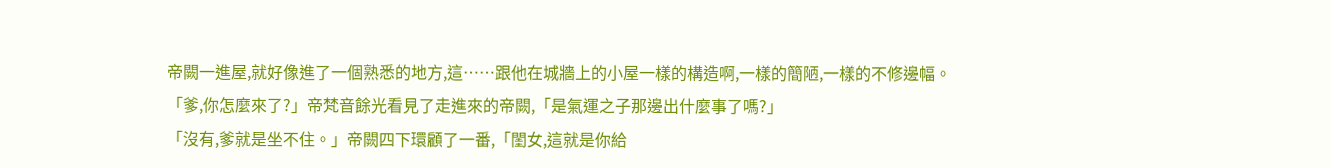帝闕一進屋,就好像進了一個熟悉的地方,這……跟他在城牆上的小屋一樣的構造啊,一樣的簡陋,一樣的不修邊幅。
「爹,你怎麼來了?」帝梵音餘光看見了走進來的帝闕,「是氣運之子那邊出什麼事了嗎?」
「沒有,爹就是坐不住。」帝闕四下環顧了一番,「閨女,這就是你給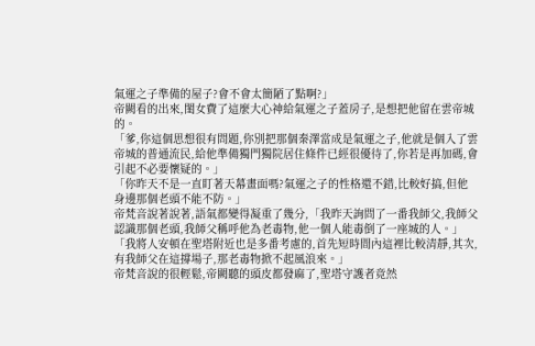氣運之子準備的屋子?會不會太簡陋了點啊?」
帝闕看的出來,閨女費了這麼大心神給氣運之子蓋房子,是想把他留在雲帝城的。
「爹,你這個思想很有問題,你別把那個秦澤當成是氣運之子,他就是個入了雲帝城的普通流民,給他準備獨門獨院居住條件已經很優待了,你若是再加碼,會引起不必要懷疑的。」
「你昨天不是一直盯著天幕畫面嗎?氣運之子的性格還不錯,比較好搞,但他身邊那個老頭不能不防。」
帝梵音說著說著,語氣都變得凝重了幾分,「我昨天詢問了一番我師父,我師父認識那個老頭,我師父稱呼他為老毒物,他一個人能毒倒了一座城的人。」
「我將人安頓在聖塔附近也是多番考慮的,首先短時間內這裡比較清靜,其次,有我師父在這撐場子,那老毒物掀不起風浪來。」
帝梵音說的很輕鬆,帝闕聽的頭皮都發麻了,聖塔守護者竟然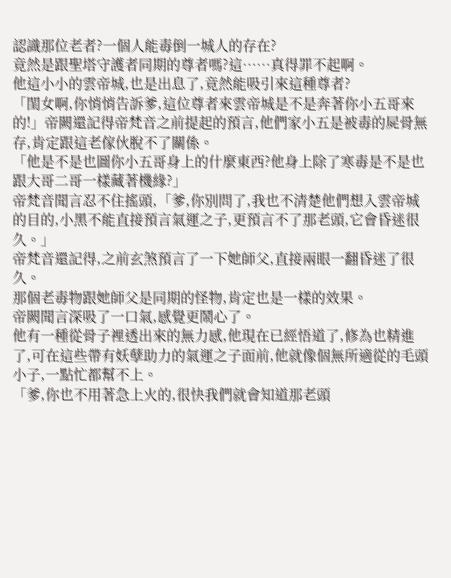認識那位老者?一個人能毒倒一城人的存在?
竟然是跟聖塔守護者同期的尊者嗎?這……真得罪不起啊。
他這小小的雲帝城,也是出息了,竟然能吸引來這種尊者?
「閨女啊,你悄悄告訴爹,這位尊者來雲帝城是不是奔著你小五哥來的!」帝闕還記得帝梵音之前提起的預言,他們家小五是被毒的屍骨無存,肯定跟這老傢伙脫不了關係。
「他是不是也圖你小五哥身上的什麼東西?他身上除了寒毒是不是也跟大哥二哥一樣藏著機緣?」
帝梵音聞言忍不住搖頭,「爹,你別問了,我也不清楚他們想入雲帝城的目的,小黑不能直接預言氣運之子,更預言不了那老頭,它會昏迷很久。」
帝梵音還記得,之前玄煞預言了一下她師父,直接兩眼一翻昏迷了很久。
那個老毒物跟她師父是同期的怪物,肯定也是一樣的效果。
帝闕聞言深吸了一口氣,感覺更鬧心了。
他有一種從骨子裡透出來的無力感,他現在已經悟道了,修為也精進了,可在這些帶有妖孽助力的氣運之子面前,他就像個無所適從的毛頭小子,一點忙都幫不上。
「爹,你也不用著急上火的,很快我們就會知道那老頭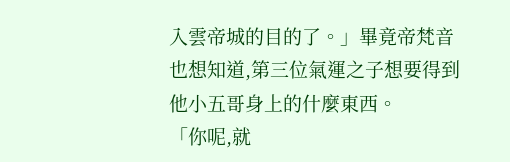入雲帝城的目的了。」畢竟帝梵音也想知道,第三位氣運之子想要得到他小五哥身上的什麼東西。
「你呢,就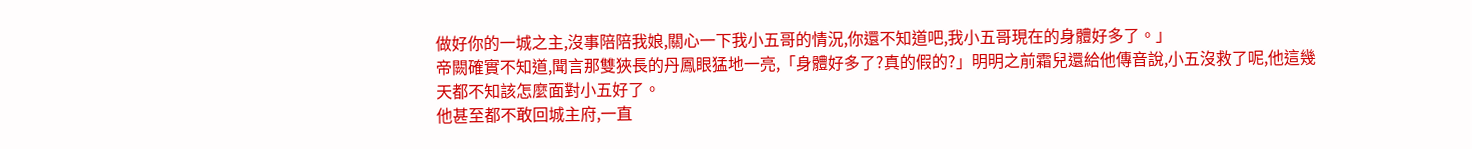做好你的一城之主,沒事陪陪我娘,關心一下我小五哥的情況,你還不知道吧,我小五哥現在的身體好多了。」
帝闕確實不知道,聞言那雙狹長的丹鳳眼猛地一亮,「身體好多了?真的假的?」明明之前霜兒還給他傳音說,小五沒救了呢,他這幾天都不知該怎麼面對小五好了。
他甚至都不敢回城主府,一直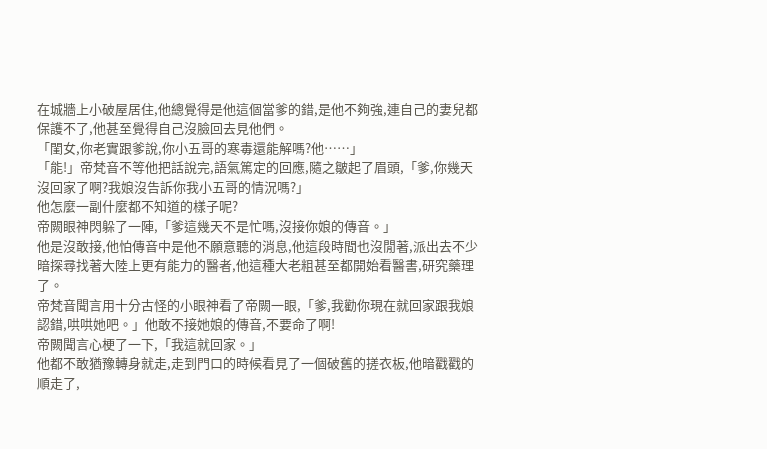在城牆上小破屋居住,他總覺得是他這個當爹的錯,是他不夠強,連自己的妻兒都保護不了,他甚至覺得自己沒臉回去見他們。
「閨女,你老實跟爹說,你小五哥的寒毒還能解嗎?他……」
「能!」帝梵音不等他把話說完,語氣篤定的回應,隨之皺起了眉頭,「爹,你幾天沒回家了啊?我娘沒告訴你我小五哥的情況嗎?」
他怎麼一副什麼都不知道的樣子呢?
帝闕眼神閃躲了一陣,「爹這幾天不是忙嗎,沒接你娘的傳音。」
他是沒敢接,他怕傳音中是他不願意聽的消息,他這段時間也沒閒著,派出去不少暗探尋找著大陸上更有能力的醫者,他這種大老粗甚至都開始看醫書,研究藥理了。
帝梵音聞言用十分古怪的小眼神看了帝闕一眼,「爹,我勸你現在就回家跟我娘認錯,哄哄她吧。」他敢不接她娘的傳音,不要命了啊!
帝闕聞言心梗了一下,「我這就回家。」
他都不敢猶豫轉身就走,走到門口的時候看見了一個破舊的搓衣板,他暗戳戳的順走了,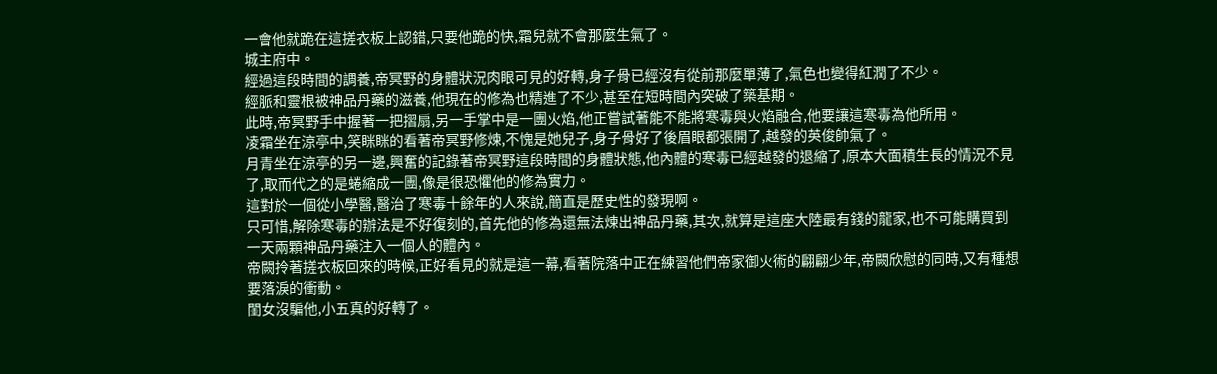一會他就跪在這搓衣板上認錯,只要他跪的快,霜兒就不會那麼生氣了。
城主府中。
經過這段時間的調養,帝冥野的身體狀況肉眼可見的好轉,身子骨已經沒有從前那麼單薄了,氣色也變得紅潤了不少。
經脈和靈根被神品丹藥的滋養,他現在的修為也精進了不少,甚至在短時間內突破了築基期。
此時,帝冥野手中握著一把摺扇,另一手掌中是一團火焰,他正嘗試著能不能將寒毒與火焰融合,他要讓這寒毒為他所用。
凌霜坐在涼亭中,笑眯眯的看著帝冥野修煉,不愧是她兒子,身子骨好了後眉眼都張開了,越發的英俊帥氣了。
月青坐在涼亭的另一邊,興奮的記錄著帝冥野這段時間的身體狀態,他內體的寒毒已經越發的退縮了,原本大面積生長的情況不見了,取而代之的是蜷縮成一團,像是很恐懼他的修為實力。
這對於一個從小學醫,醫治了寒毒十餘年的人來說,簡直是歷史性的發現啊。
只可惜,解除寒毒的辦法是不好復刻的,首先他的修為還無法煉出神品丹藥,其次,就算是這座大陸最有錢的龍家,也不可能購買到一天兩顆神品丹藥注入一個人的體內。
帝闕拎著搓衣板回來的時候,正好看見的就是這一幕,看著院落中正在練習他們帝家御火術的翩翩少年,帝闕欣慰的同時,又有種想要落淚的衝動。
閨女沒騙他,小五真的好轉了。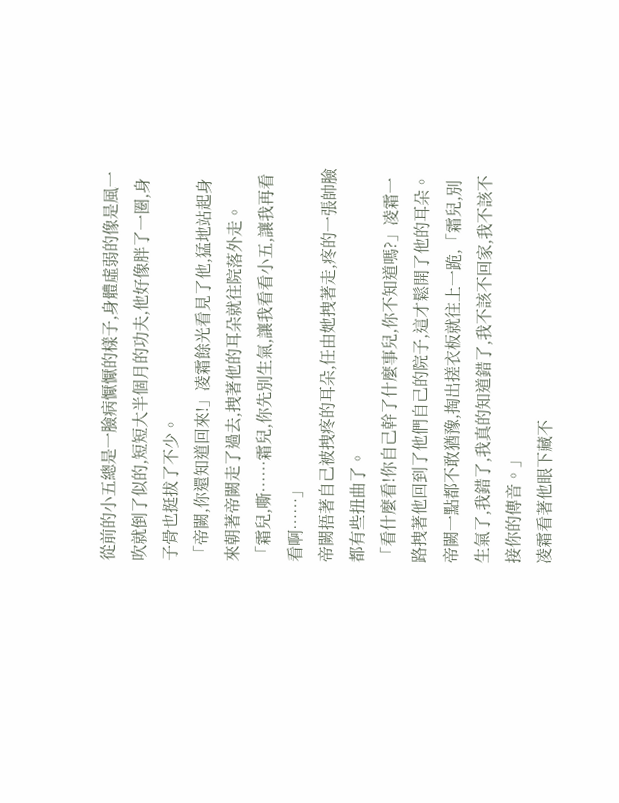從前的小五總是一臉病懨懨的樣子,身體虛弱的像是風一吹就倒了似的,短短大半個月的功夫,他好像胖了一圈,身子骨也挺拔了不少。
「帝闕,你還知道回來!」凌霜餘光看見了他,猛地站起身來朝著帝闕走了過去,拽著他的耳朵就往院落外走。
「霜兒,嘶……霜兒,你先別生氣,讓我看看小五,讓我再看看啊……」
帝闕捂著自己被拽疼的耳朵,任由她拽著走,疼的一張帥臉都有些扭曲了。
「看什麼看!你自己幹了什麼事兒,你不知道嗎?」凌霜一路拽著他回到了他們自己的院子,這才鬆開了他的耳朵。
帝闕一點都不敢猶豫,掏出搓衣板就往上一跪,「霜兒,別生氣了,我錯了,我真的知道錯了,我不該不回家,我不該不接你的傳音。」
凌霜看著他眼下藏不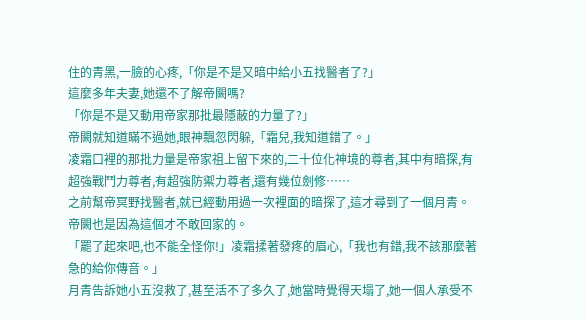住的青黑,一臉的心疼,「你是不是又暗中給小五找醫者了?」
這麼多年夫妻,她還不了解帝闕嗎?
「你是不是又動用帝家那批最隱蔽的力量了?」
帝闕就知道瞞不過她,眼神飄忽閃躲,「霜兒,我知道錯了。」
凌霜口裡的那批力量是帝家祖上留下來的,二十位化神境的尊者,其中有暗探,有超強戰鬥力尊者,有超強防禦力尊者,還有幾位劍修……
之前幫帝冥野找醫者,就已經動用過一次裡面的暗探了,這才尋到了一個月青。
帝闕也是因為這個才不敢回家的。
「罷了起來吧,也不能全怪你!」凌霜揉著發疼的眉心,「我也有錯,我不該那麼著急的給你傳音。」
月青告訴她小五沒救了,甚至活不了多久了,她當時覺得天塌了,她一個人承受不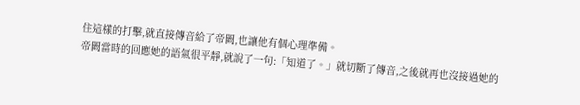住這樣的打擊,就直接傳音給了帝闕,也讓他有個心理準備。
帝闕當時的回應她的語氣很平靜,就說了一句:「知道了。」就切斷了傳音,之後就再也沒接過她的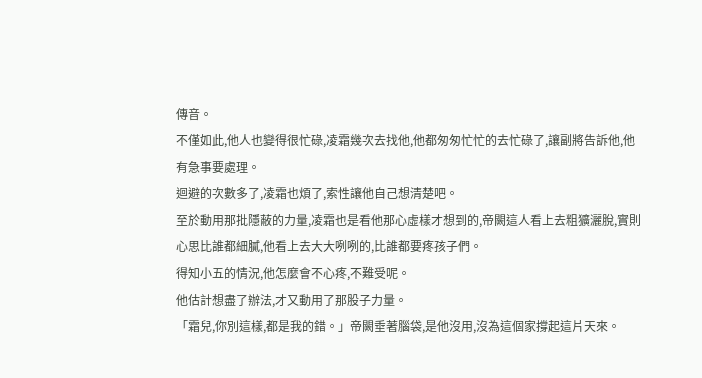傳音。
不僅如此,他人也變得很忙碌,凌霜幾次去找他,他都匆匆忙忙的去忙碌了,讓副將告訴他,他有急事要處理。
迴避的次數多了,凌霜也煩了,索性讓他自己想清楚吧。
至於動用那批隱蔽的力量,凌霜也是看他那心虛樣才想到的,帝闕這人看上去粗獷灑脫,實則心思比誰都細膩,他看上去大大咧咧的,比誰都要疼孩子們。
得知小五的情況,他怎麼會不心疼,不難受呢。
他估計想盡了辦法,才又動用了那股子力量。
「霜兒,你別這樣,都是我的錯。」帝闕垂著腦袋,是他沒用,沒為這個家撐起這片天來。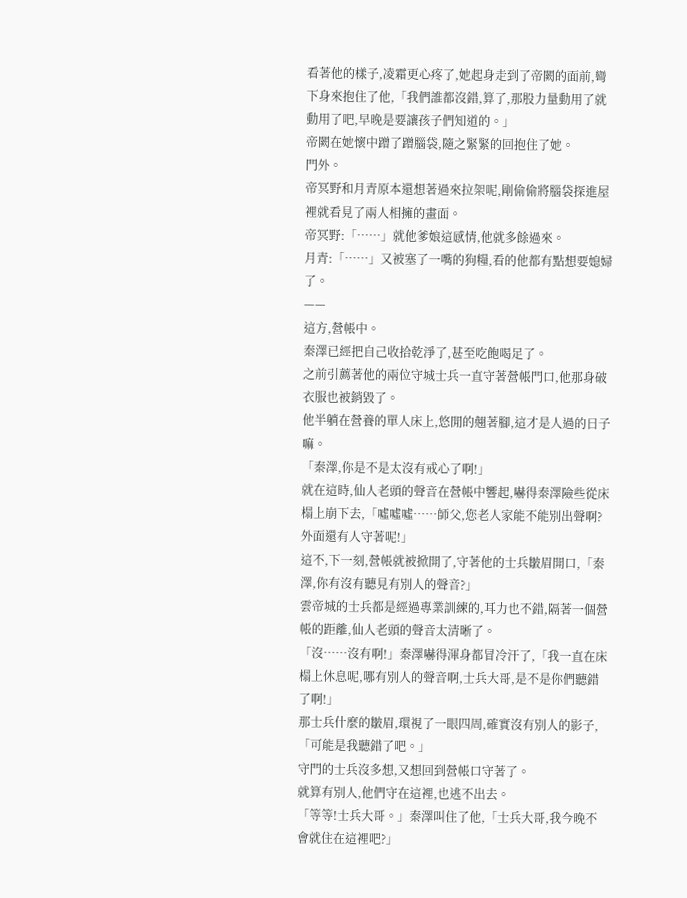看著他的樣子,凌霜更心疼了,她起身走到了帝闕的面前,彎下身來抱住了他,「我們誰都沒錯,算了,那股力量動用了就動用了吧,早晚是要讓孩子們知道的。」
帝闕在她懷中蹭了蹭腦袋,隨之緊緊的回抱住了她。
門外。
帝冥野和月青原本還想著過來拉架呢,剛偷偷將腦袋探進屋裡就看見了兩人相擁的畫面。
帝冥野:「……」就他爹娘這感情,他就多餘過來。
月青:「……」又被塞了一嘴的狗糧,看的他都有點想要媳婦了。
——
這方,營帳中。
秦澤已經把自己收拾乾淨了,甚至吃飽喝足了。
之前引薦著他的兩位守城士兵一直守著營帳門口,他那身破衣服也被銷毀了。
他半躺在營養的單人床上,悠閒的翹著腳,這才是人過的日子嘛。
「秦澤,你是不是太沒有戒心了啊!」
就在這時,仙人老頭的聲音在營帳中響起,嚇得秦澤險些從床榻上崩下去,「噓噓噓……師父,您老人家能不能別出聲啊?外面還有人守著呢!」
這不,下一刻,營帳就被掀開了,守著他的士兵皺眉開口,「秦澤,你有沒有聽見有別人的聲音?」
雲帝城的士兵都是經過專業訓練的,耳力也不錯,隔著一個營帳的距離,仙人老頭的聲音太清晰了。
「沒……沒有啊!」秦澤嚇得渾身都冒冷汗了,「我一直在床榻上休息呢,哪有別人的聲音啊,士兵大哥,是不是你們聽錯了啊!」
那士兵什麼的皺眉,環視了一眼四周,確實沒有別人的影子,「可能是我聽錯了吧。」
守門的士兵沒多想,又想回到營帳口守著了。
就算有別人,他們守在這裡,也逃不出去。
「等等!士兵大哥。」秦澤叫住了他,「士兵大哥,我今晚不會就住在這裡吧?」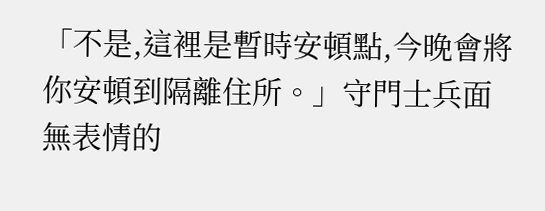「不是,這裡是暫時安頓點,今晚會將你安頓到隔離住所。」守門士兵面無表情的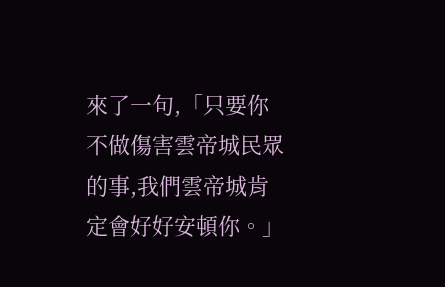來了一句,「只要你不做傷害雲帝城民眾的事,我們雲帝城肯定會好好安頓你。」